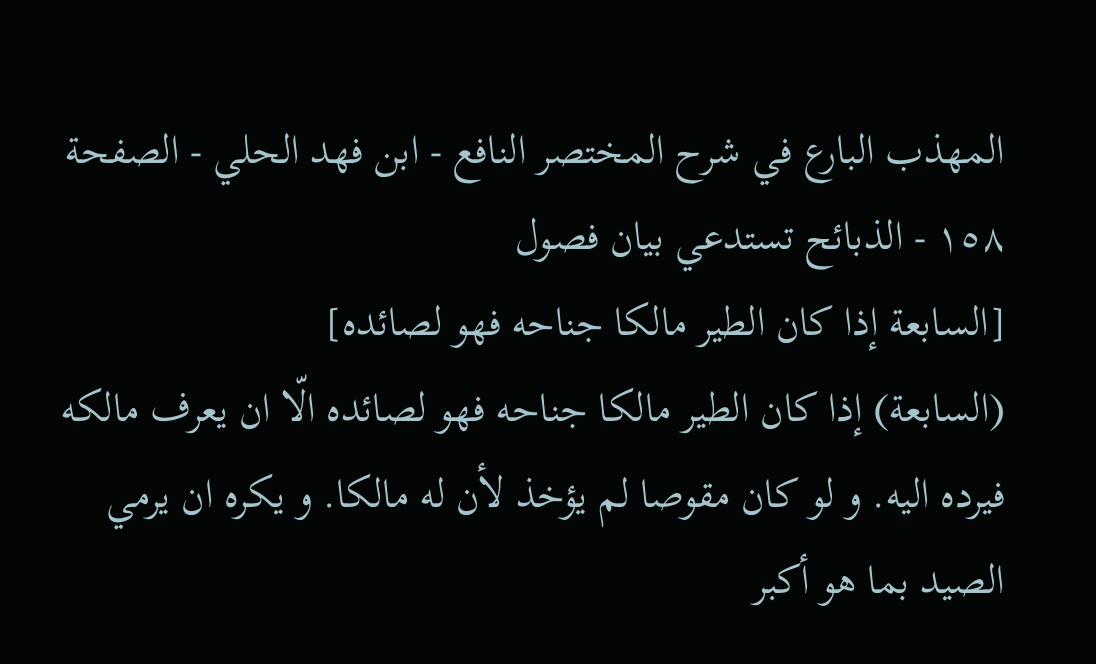المهذب البارع في شرح المختصر النافع - ابن فهد الحلي - الصفحة ١٥٨ - الذبائح تستدعي بيان فصول
[السابعة إذا كان الطير مالكا جناحه فهو لصائده]
(السابعة) إذا كان الطير مالكا جناحه فهو لصائده الّا ان يعرف مالكه فيرده اليه. و لو كان مقوصا لم يؤخذ لأن له مالكا. و يكره ان يرمي الصيد بما هو أكبر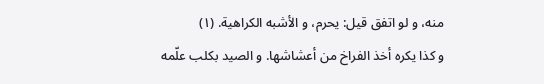منه، و لو اتفق قيل: يحرم، و الأشبه الكراهية. (١)
و كذا يكره أخذ الفراخ من أعشاشها. و الصيد بكلب علّمه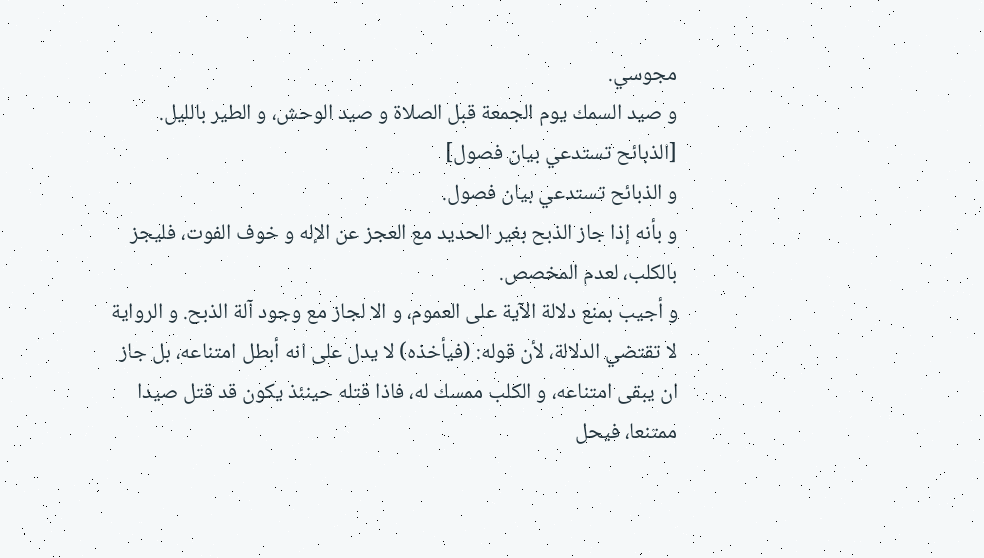مجوسي.
و صيد السمك يوم الجمعة قبل الصلاة و صيد الوحش، و الطير بالليل.
[الذبائح تستدعي بيان فصول]
و الذبائح تستدعي بيان فصول.
و بأنه إذا جاز الذبح بغير الحديد مع العجز عن الإله و خوف الفوت، فليجز بالكلب، لعدم المخصص.
و أجيب بمنع دلالة الآية على العموم، و الا لجاز مع وجود آلة الذبح. و الرواية لا تقتضي الدلالة، لأن قوله: (فيأخذه) لا يدل على انه أبطل امتناعه، بل جاز ان يبقى امتناعه، و الكلب ممسك له، فاذا قتله حينئذ يكون قد قتل صيدا ممتنعا، فيحل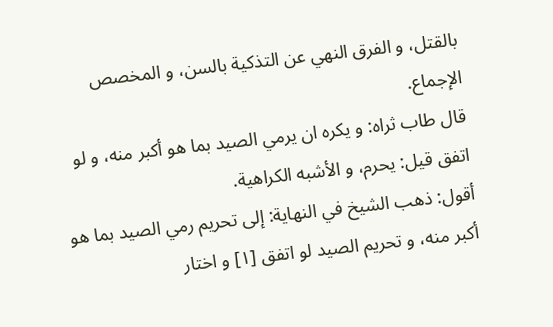بالقتل، و الفرق النهي عن التذكية بالسن، و المخصص الإجماع.
قال طاب ثراه: و يكره ان يرمي الصيد بما هو أكبر منه، و لو اتفق قيل: يحرم، و الأشبه الكراهية.
أقول: ذهب الشيخ في النهاية: إلى تحريم رمي الصيد بما هو أكبر منه، و تحريم الصيد لو اتفق [١] و اختار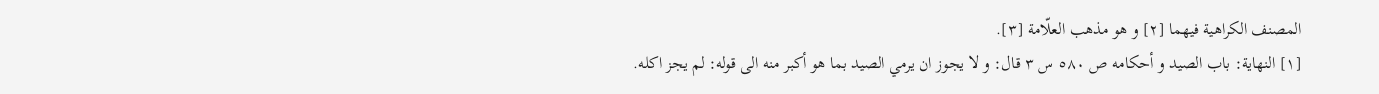المصنف الكراهية فيهما [٢] و هو مذهب العلّامة [٣].
[١] النهاية: باب الصيد و أحكامه ص ٥٨٠ س ٣ قال: و لا يجوز ان يرمي الصيد بما هو أكبر منه الى قوله: لم يجز اكله.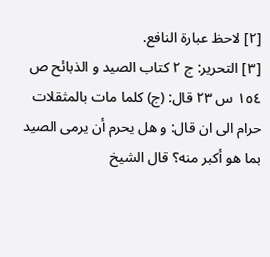[٢] لاحظ عبارة النافع.
[٣] التحرير: ج ٢ كتاب الصيد و الذبائح ص ١٥٤ س ٢٣ قال: (ج) كلما مات بالمثقلات حرام الى ان قال: و هل يحرم أن يرمى الصيد بما هو أكبر منه؟ قال الشيخ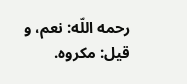رحمه اللّه: نعم، و قيل: مكروه.